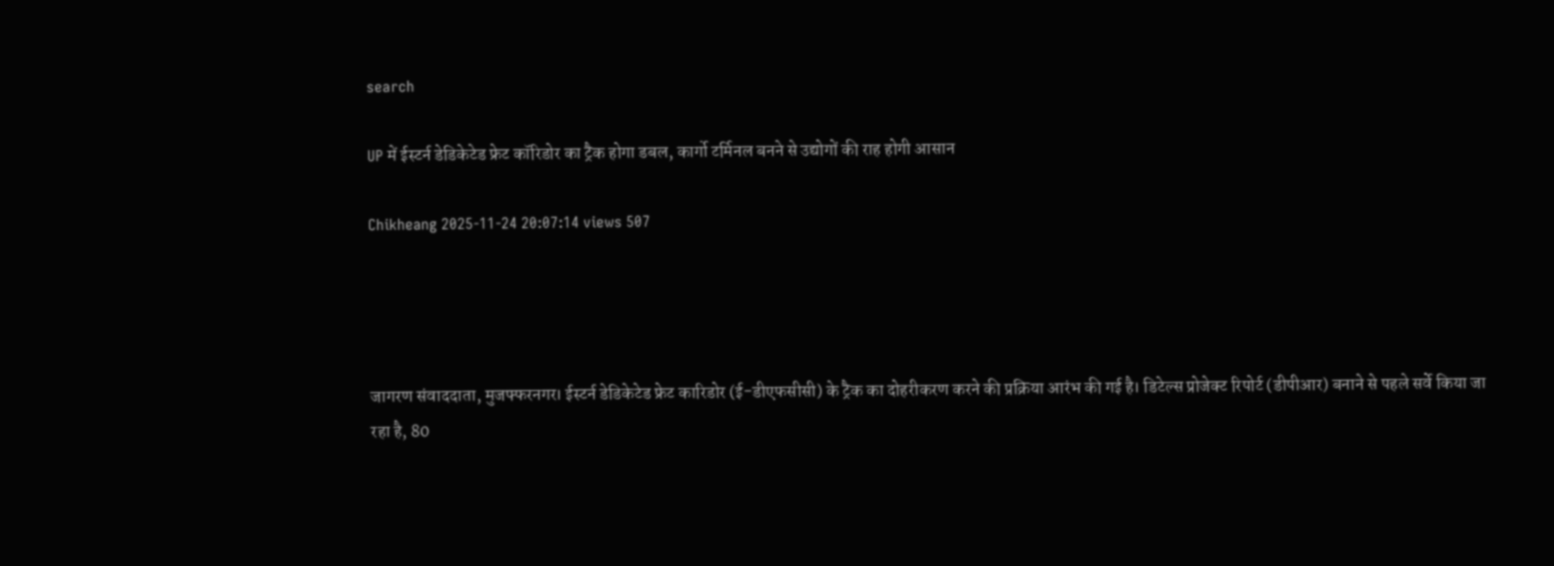search

UP में ईस्टर्न डेडिकेटेड फ्रेट कॉरिडोर का ट्रैक होगा डबल, कार्गो टर्मिनल बनने से उद्योगों की राह होगी आसान

Chikheang 2025-11-24 20:07:14 views 507




जागरण संवाददाता, मुजफ्फरनगर। ईस्टर्न डेडिकेटेड फ्रेट कारिडोर (ई-डीएफसीसी) के ट्रैक का दोहरीकरण करने की प्रक्रिया आरंभ की गई है। डिटेल्स प्रोजेक्ट रिपोर्ट (डीपीआर) बनाने से पहले सर्वे किया जा रहा है, 80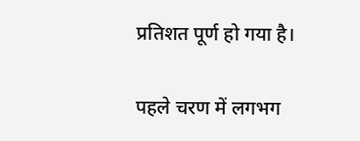प्रतिशत पूर्ण हो गया है।

पहले चरण में लगभग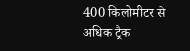400 किलोमीटर से अधिक ट्रैक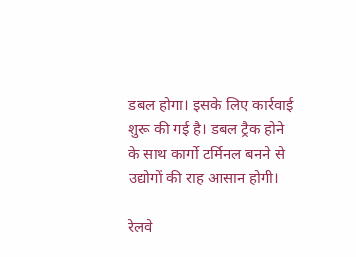डबल होगा। इसके लिए कार्रवाई शुरू की गई है। डबल ट्रैक होने के साथ कार्गो टर्मिनल बनने से उद्योगों की राह आसान होगी।

रेलवे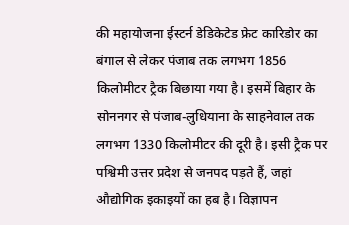की महायोजना ईस्टर्न डेडिकेटेड फ्रेट कारिडोर का बंगाल से लेकर पंजाब तक लगभग 1856 किलोमीटर ट्रैक बिछाया गया है। इसमें बिहार के सोननगर से पंजाब-लुधियाना के साहनेवाल तक लगभग 1330 किलोमीटर की दूरी है। इसी ट्रैक पर पश्विमी उत्तर प्रदेश से जनपद पड़ते हैं, जहां औद्योगिक इकाइयों का हब है। विज्ञापन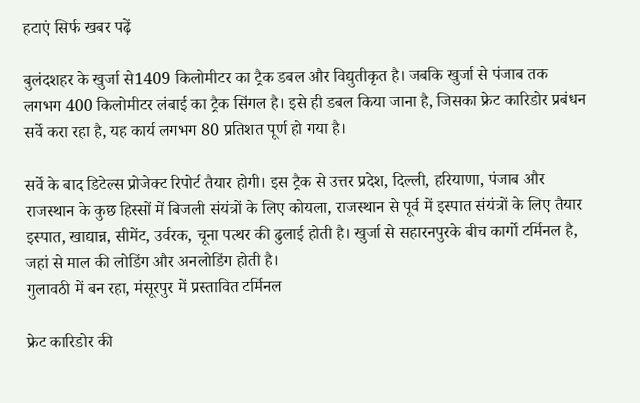हटाएं सिर्फ खबर पढ़ें

बुलंदशहर के खुर्जा से1409 किलोमीटर का ट्रैक डबल और विद्युतीकृत है। जबकि खुर्जा से पंजाब तक लगभग 400 किलोमीटर लंबाई का ट्रैक सिंगल है। इसे ही डबल किया जाना है, जिसका फ्रेट कारिडोर प्रबंधन सर्वे करा रहा है, यह कार्य लगभग 80 प्रतिशत पूर्ण हो गया है।

सर्वे के बाद डिटेल्स प्रोजेक्ट रिपोर्ट तैयार होगी। इस ट्रैक से उत्तर प्रदेश, दिल्ली, हरियाणा, पंजाब और राजस्थान के कुछ हिस्सों में बिजली संयंत्रों के लिए कोयला, राजस्थान से पूर्व में इस्पात संयंत्रों के लिए तैयार इस्पात, खाद्यान्न, सीमेंट, उर्वरक, चूना पत्थर की ढुलाई होती है। खुर्जा से सहारनपुरके बीच कार्गो टर्मिनल है, जहां से माल की लोडिंग और अनलोडिंग होती है।
गुलावठी में बन रहा, मंसूरपुर में प्रस्तावित टर्मिनल

फ्रेट कारिडोर की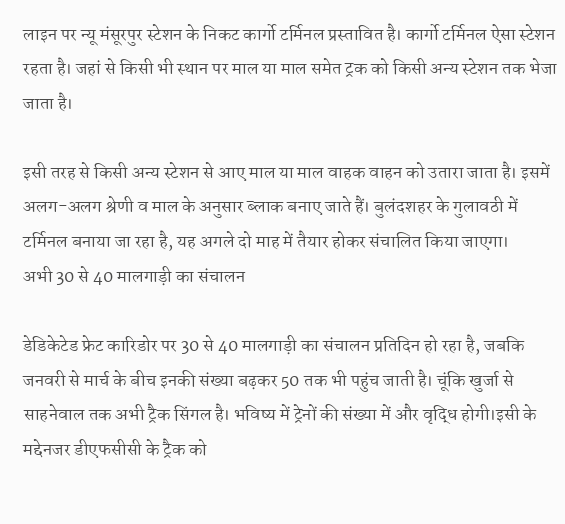लाइन पर न्यू मंसूरपुर स्टेशन के निकट कार्गो टर्मिनल प्रस्तावित है। कार्गो टर्मिनल ऐसा स्टेशन रहता है। जहां से किसी भी स्थान पर माल या माल समेत ट्रक को किसी अन्य स्टेशन तक भेजा जाता है।

इसी तरह से किसी अन्य स्टेशन से आए माल या माल वाहक वाहन को उतारा जाता है। इसमें अलग-अलग श्रेणी व माल के अनुसार ब्लाक बनाए जाते हैं। बुलंदशहर के गुलावठी में टर्मिनल बनाया जा रहा है, यह अगले दो माह में तैयार होकर संचालित किया जाएगा।
अभी 30 से 40 मालगाड़ी का संचालन

डेडिकेटेड फ्रेट कारिडोर पर 30 से 40 मालगाड़ी का संचालन प्रतिदिन हो रहा है, जबकि जनवरी से मार्च के बीच इनकी संख्या बढ़कर 50 तक भी पहुंच जाती है। चूंकि खुर्जा से साहनेवाल तक अभी ट्रैक सिंगल है। भविष्य में ट्रेनों की संख्या में और वृद्धि होगी।इसी के मद्देनजर डीएफसीसी के ट्रैक को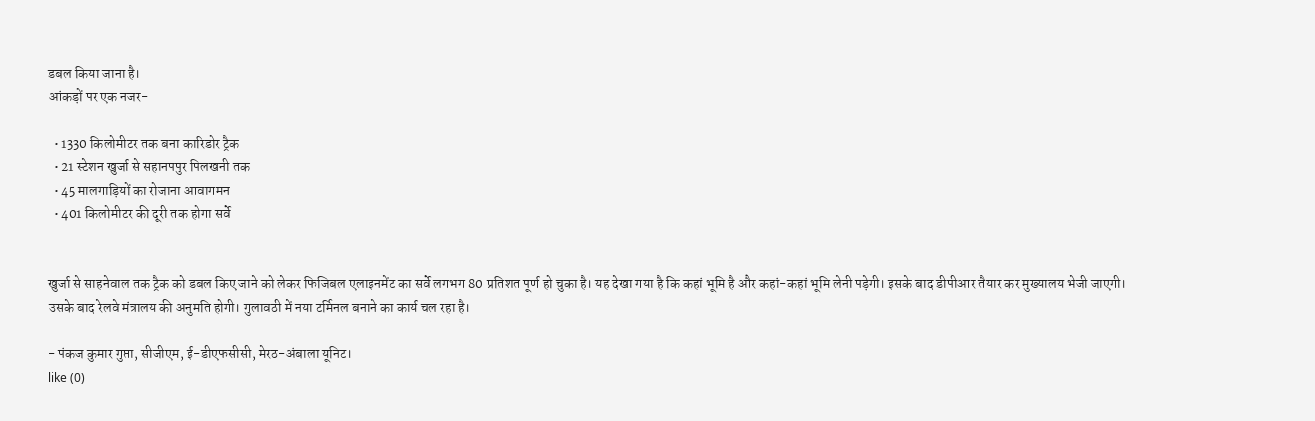डबल किया जाना है।
आंकड़ों पर एक नजर-

  • 1330 किलोमीटर तक बना कारिडोर ट्रैक
  • 21 स्टेशन खुर्जा से सहानपपुर पिलखनी तक
  • 45 मालगाड़ियों का रोजाना आवागमन
  • 401 किलोमीटर की दूरी तक होगा सर्वे


खुर्जा से साहनेवाल तक ट्रैक को डबल किए जाने को लेकर फिजिबल एलाइनमेंट का सर्वे लगभग 80 प्रतिशत पूर्ण हो चुका है। यह देखा गया है कि कहां भूमि है और कहां-कहां भूमि लेनी पड़ेगी। इसके बाद डीपीआर तैयार कर मुख्यालय भेजी जाएगी। उसके बाद रेलवे मंत्रालय की अनुमति होगी। गुलावठी में नया टर्मिनल बनाने का कार्य चल रहा है।

- पंकज कुमार गुप्ता, सीजीएम, ई-डीएफसीसी, मेरठ-अंबाला यूनिट।
like (0)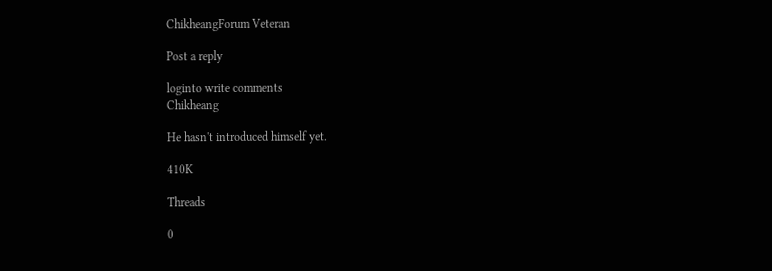ChikheangForum Veteran

Post a reply

loginto write comments
Chikheang

He hasn't introduced himself yet.

410K

Threads

0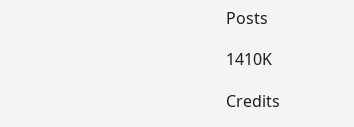Posts

1410K

Credits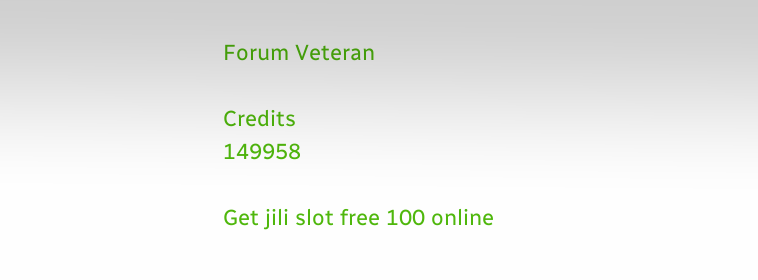Forum Veteran

Credits
149958

Get jili slot free 100 online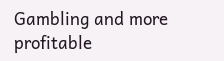Gambling and more profitable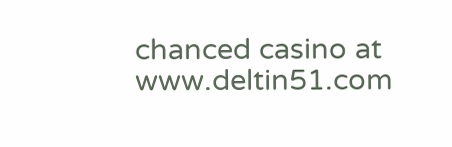chanced casino at www.deltin51.com